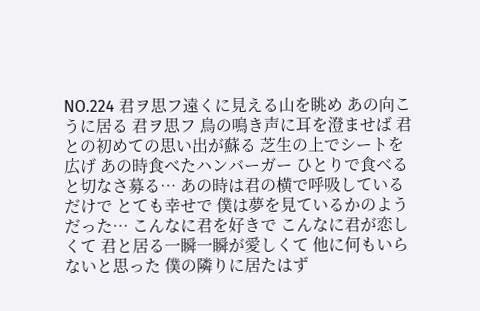NO.224 君ヲ思フ遠くに見える山を眺め あの向こうに居る 君ヲ思フ 鳥の鳴き声に耳を澄ませば 君との初めての思い出が蘇る 芝生の上でシートを広げ あの時食べたハンバーガー ひとりで食べると切なさ募る… あの時は君の横で呼吸しているだけで とても幸せで 僕は夢を見ているかのようだった… こんなに君を好きで こんなに君が恋しくて 君と居る一瞬一瞬が愛しくて 他に何もいらないと思った 僕の隣りに居たはず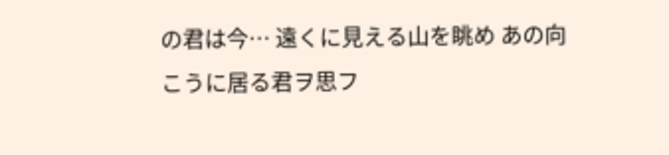の君は今… 遠くに見える山を眺め あの向こうに居る君ヲ思フ